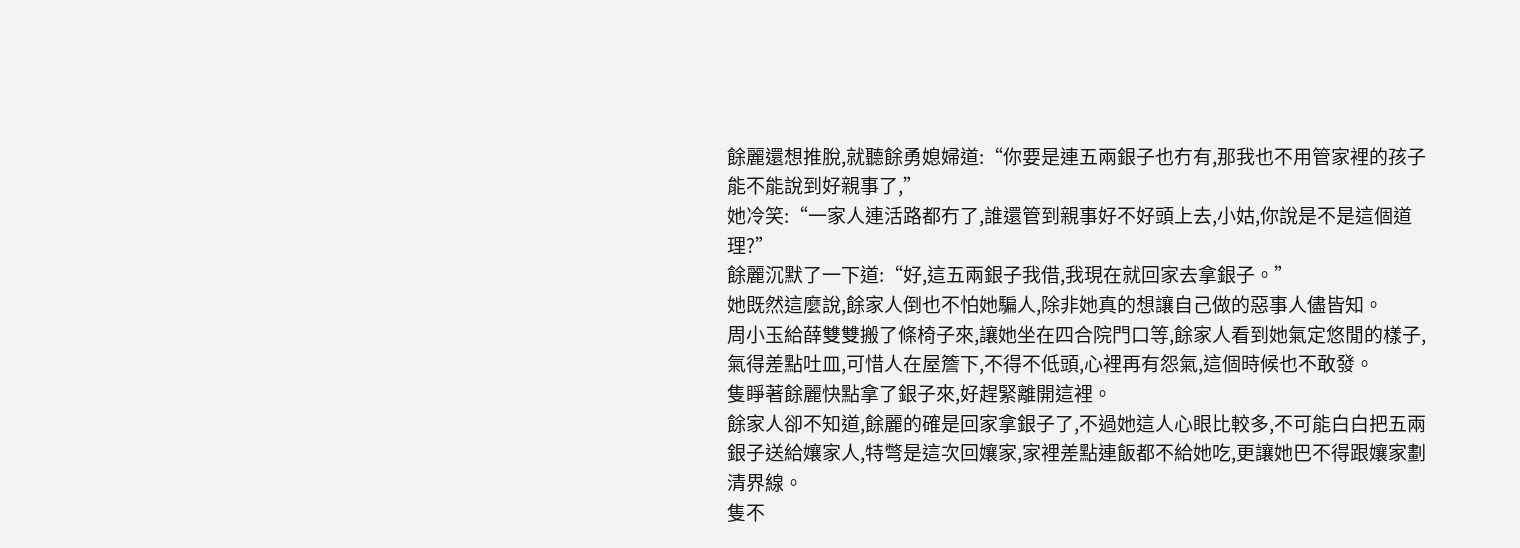餘麗還想推脫,就聽餘勇媳婦道:“你要是連五兩銀子也冇有,那我也不用管家裡的孩子能不能說到好親事了,”
她冷笑:“一家人連活路都冇了,誰還管到親事好不好頭上去,小姑,你說是不是這個道理?”
餘麗沉默了一下道:“好,這五兩銀子我借,我現在就回家去拿銀子。”
她既然這麼說,餘家人倒也不怕她騙人,除非她真的想讓自己做的惡事人儘皆知。
周小玉給薛雙雙搬了條椅子來,讓她坐在四合院門口等,餘家人看到她氣定悠閒的樣子,氣得差點吐皿,可惜人在屋簷下,不得不低頭,心裡再有怨氣,這個時候也不敢發。
隻睜著餘麗快點拿了銀子來,好趕緊離開這裡。
餘家人卻不知道,餘麗的確是回家拿銀子了,不過她這人心眼比較多,不可能白白把五兩銀子送給孃家人,特彆是這次回孃家,家裡差點連飯都不給她吃,更讓她巴不得跟孃家劃清界線。
隻不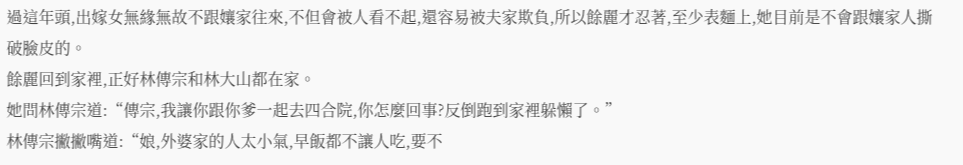過這年頭,出嫁女無緣無故不跟孃家往來,不但會被人看不起,還容易被夫家欺負,所以餘麗才忍著,至少表麵上,她目前是不會跟孃家人撕破臉皮的。
餘麗回到家裡,正好林傳宗和林大山都在家。
她問林傳宗道:“傳宗,我讓你跟你爹一起去四合院,你怎麼回事?反倒跑到家裡躲懶了。”
林傳宗撇撇嘴道:“娘,外婆家的人太小氣,早飯都不讓人吃,要不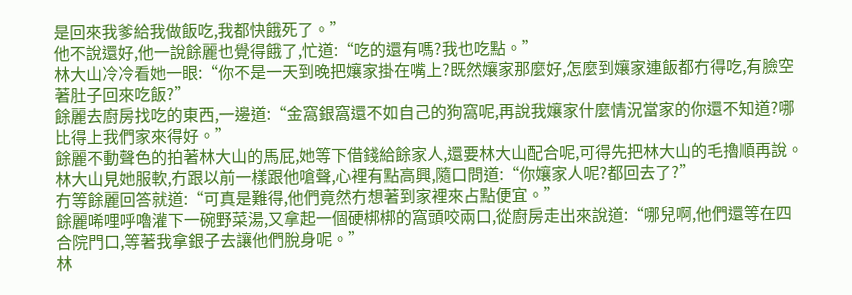是回來我爹給我做飯吃,我都快餓死了。”
他不說還好,他一說餘麗也覺得餓了,忙道:“吃的還有嗎?我也吃點。”
林大山冷冷看她一眼:“你不是一天到晚把孃家掛在嘴上?既然孃家那麼好,怎麼到孃家連飯都冇得吃,有臉空著肚子回來吃飯?”
餘麗去廚房找吃的東西,一邊道:“金窩銀窩還不如自己的狗窩呢,再說我孃家什麼情況當家的你還不知道?哪比得上我們家來得好。”
餘麗不動聲色的拍著林大山的馬屁,她等下借錢給餘家人,還要林大山配合呢,可得先把林大山的毛擼順再說。
林大山見她服軟,冇跟以前一樣跟他嗆聲,心裡有點高興,隨口問道:“你孃家人呢?都回去了?”
冇等餘麗回答就道:“可真是難得,他們竟然冇想著到家裡來占點便宜。”
餘麗唏哩呼嚕灌下一碗野菜湯,又拿起一個硬梆梆的窩頭咬兩口,從廚房走出來說道:“哪兒啊,他們還等在四合院門口,等著我拿銀子去讓他們脫身呢。”
林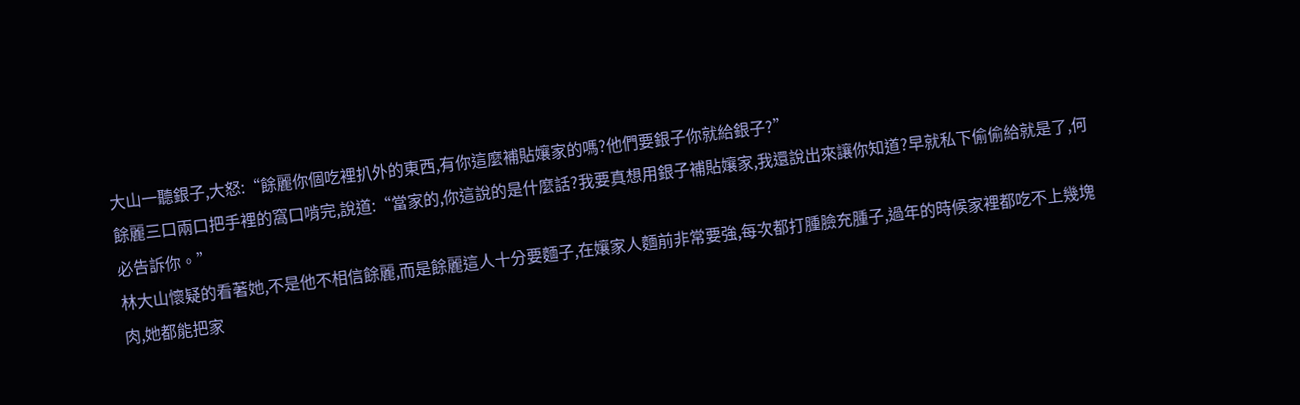大山一聽銀子,大怒:“餘麗你個吃裡扒外的東西,有你這麼補貼孃家的嗎?他們要銀子你就給銀子?”
餘麗三口兩口把手裡的窩口啃完,說道:“當家的,你這說的是什麼話?我要真想用銀子補貼孃家,我還說出來讓你知道?早就私下偷偷給就是了,何必告訴你。”
林大山懷疑的看著她,不是他不相信餘麗,而是餘麗這人十分要麵子,在孃家人麵前非常要強,每次都打腫臉充腫子,過年的時候家裡都吃不上幾塊肉,她都能把家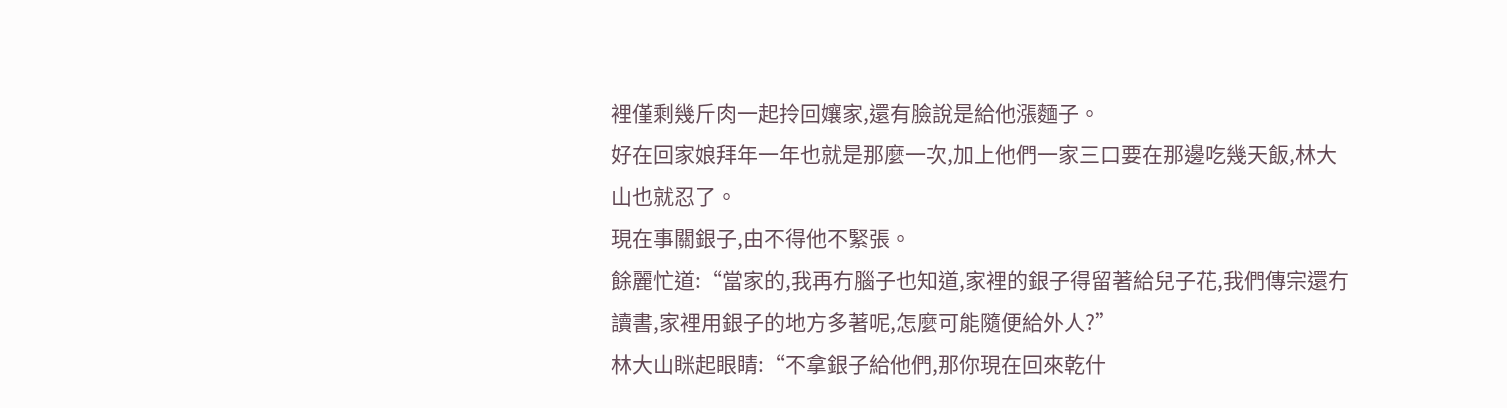裡僅剩幾斤肉一起拎回孃家,還有臉說是給他漲麵子。
好在回家娘拜年一年也就是那麼一次,加上他們一家三口要在那邊吃幾天飯,林大山也就忍了。
現在事關銀子,由不得他不緊張。
餘麗忙道:“當家的,我再冇腦子也知道,家裡的銀子得留著給兒子花,我們傳宗還冇讀書,家裡用銀子的地方多著呢,怎麼可能隨便給外人?”
林大山眯起眼睛:“不拿銀子給他們,那你現在回來乾什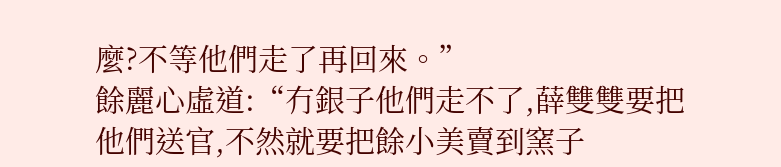麼?不等他們走了再回來。”
餘麗心虛道:“冇銀子他們走不了,薛雙雙要把他們送官,不然就要把餘小美賣到窯子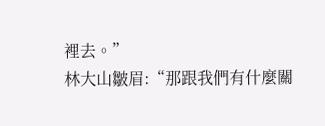裡去。”
林大山皺眉:“那跟我們有什麼關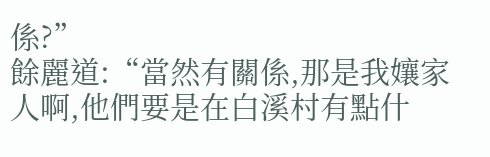係?”
餘麗道:“當然有關係,那是我孃家人啊,他們要是在白溪村有點什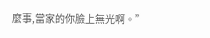麼事,當家的你臉上無光啊。”